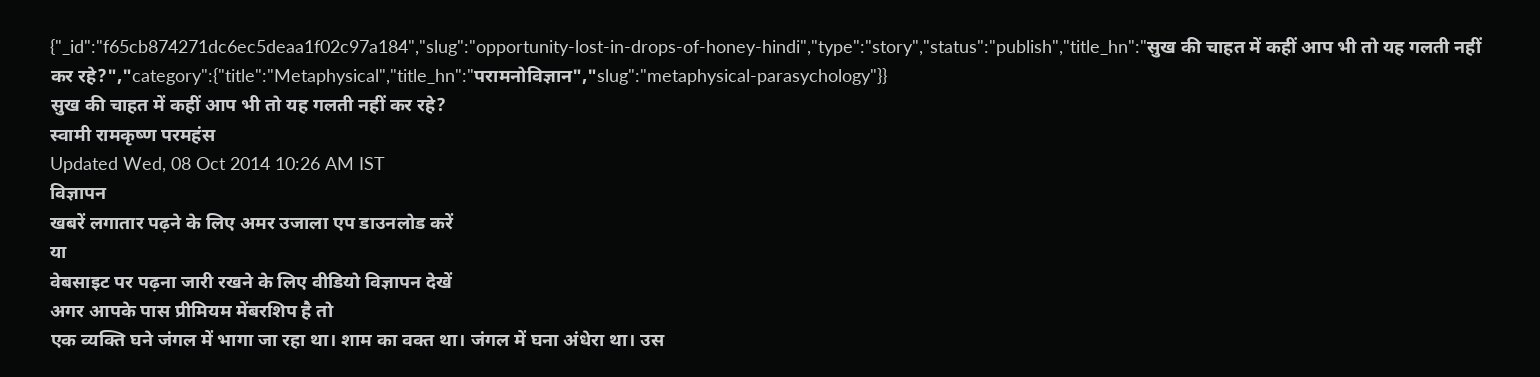{"_id":"f65cb874271dc6ec5deaa1f02c97a184","slug":"opportunity-lost-in-drops-of-honey-hindi","type":"story","status":"publish","title_hn":"सुख की चाहत में कहीं आप भी तो यह गलती नहीं कर रहे?","category":{"title":"Metaphysical","title_hn":"परामनोविज्ञान","slug":"metaphysical-parasychology"}}
सुख की चाहत में कहीं आप भी तो यह गलती नहीं कर रहे?
स्वामी रामकृष्ण परमहंस
Updated Wed, 08 Oct 2014 10:26 AM IST
विज्ञापन
खबरें लगातार पढ़ने के लिए अमर उजाला एप डाउनलोड करें
या
वेबसाइट पर पढ़ना जारी रखने के लिए वीडियो विज्ञापन देखें
अगर आपके पास प्रीमियम मेंबरशिप है तो
एक व्यक्ति घने जंगल में भागा जा रहा था। शाम का वक्त था। जंगल में घना अंधेरा था। उस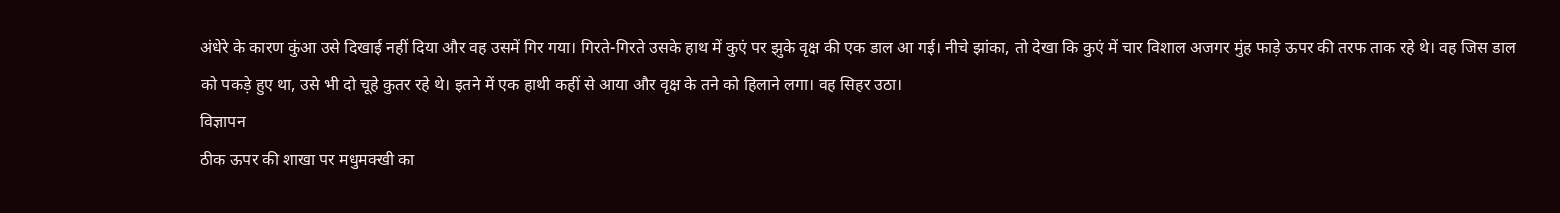अंधेरे के कारण कुंआ उसे दिखाई नहीं दिया और वह उसमें गिर गया। गिरते-गिरते उसके हाथ में कुएं पर झुके वृक्ष की एक डाल आ गई। नीचे झांका, तो देखा कि कुएं में चार विशाल अजगर मुंह फाड़े ऊपर की तरफ ताक रहे थे। वह जिस डाल को पकड़े हुए था, उसे भी दो चूहे कुतर रहे थे। इतने में एक हाथी कहीं से आया और वृक्ष के तने को हिलाने लगा। वह सिहर उठा।
विज्ञापन
ठीक ऊपर की शाखा पर मधुमक्खी का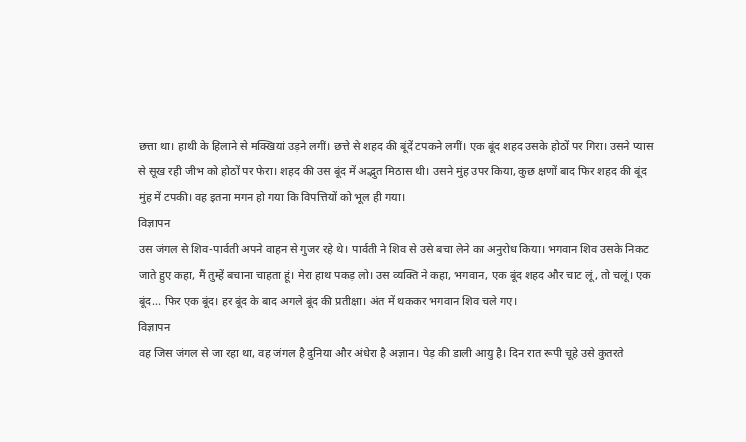छत्ता था। हाथी के हिलाने से मक्खियां उड़ने लगीं। छत्ते से शहद की बूंदें टपकने लगीं। एक बूंद शहद उसके होठों पर गिरा। उसने प्यास से सूख रही जीभ को होठों पर फेरा। शहद की उस बूंद में अद्भुत मिठास थी। उसने मुंह उपर किया, कुछ क्षणों बाद फिर शहद की बूंद मुंह में टपकी। वह इतना मगन हो गया कि विपत्तियों को भूल ही गया।
विज्ञापन
उस जंगल से शिव-पार्वती अपने वाहन से गुजर रहे थे। पार्वती ने शिव से उसे बचा लेने का अनुरोध किया। भगवान शिव उसके निकट जाते हुए कहा, मैं तुम्हें बचाना चाहता हूं। मेरा हाथ पकड़ लो। उस व्यक्ति ने कहा, भगवान, एक बूंद शहद और चाट लूं, तो चलूं। एक बूंद... फिर एक बूंद। हर बूंद के बाद अगले बूंद की प्रतीक्षा। अंत में थककर भगवान शिव चले गए।
विज्ञापन
वह जिस जंगल से जा रहा था, वह जंगल है दुनिया और अंधेरा है अज्ञान। पेड़ की डाली आयु है। दिन रात रूपी चूहे उसे कुतरते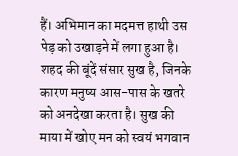हैं। अभिमान का मदमत्त हाथी उस पेड़ को उखाड़ने में लगा हुआ है। शहद की बूंदें संसार सुख है, जिनके कारण मनुष्य आस-पास के खतरे को अनदेखा करता है। सुख की माया में खोए मन को स्वयं भगवान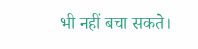भी नहीं बचा सकते।